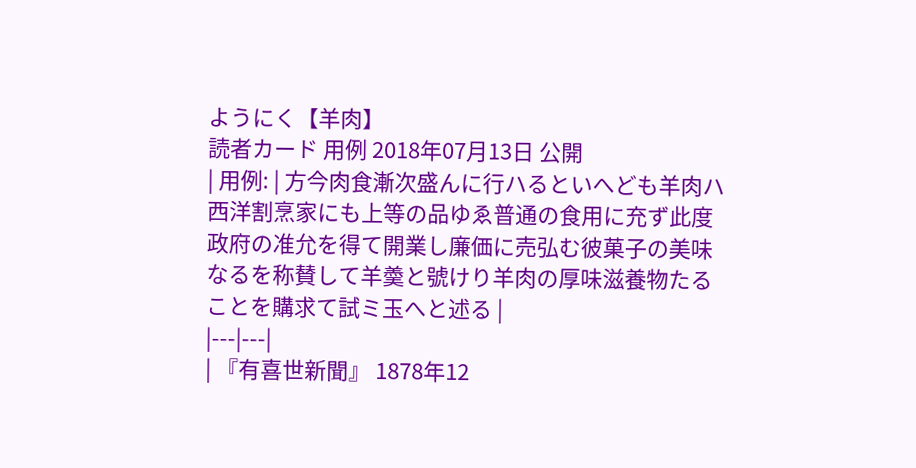ようにく【羊肉】
読者カード 用例 2018年07月13日 公開
| 用例: | 方今肉食漸次盛んに行ハるといへども羊肉ハ西洋割烹家にも上等の品ゆゑ普通の食用に充ず此度政府の准允を得て開業し廉価に売弘む彼菓子の美味なるを称賛して羊羮と號けり羊肉の厚味滋養物たることを購求て試ミ玉へと述る |
|---|---|
| 『有喜世新聞』 1878年12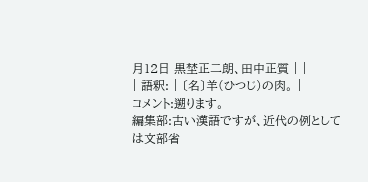月12日 黒埜正二朗、田中正質 | |
| 語釈: | 〔名〕羊(ひつじ)の肉。 |
コメント:遡ります。
編集部:古い漢語ですが、近代の例としては文部省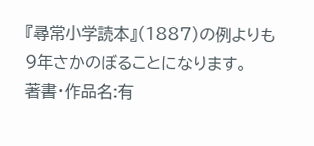『尋常小学読本』(1887)の例よりも9年さかのぼることになります。
著書・作品名:有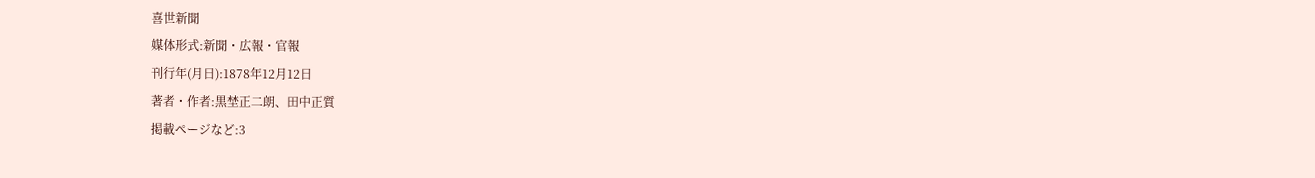喜世新聞
媒体形式:新聞・広報・官報
刊行年(月日):1878年12月12日
著者・作者:黒埜正二朗、田中正質
掲載ページなど:3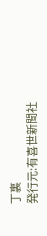丁裏
発行元:有喜世新聞社